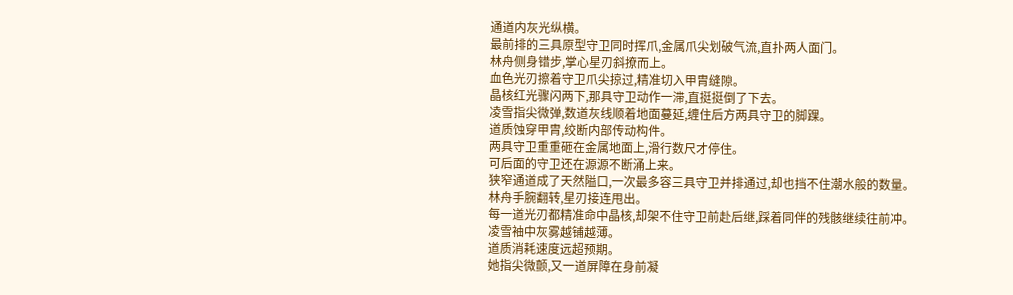通道内灰光纵横。
最前排的三具原型守卫同时挥爪,金属爪尖划破气流,直扑两人面门。
林舟侧身错步,掌心星刃斜撩而上。
血色光刃擦着守卫爪尖掠过,精准切入甲胄缝隙。
晶核红光骤闪两下,那具守卫动作一滞,直挺挺倒了下去。
凌雪指尖微弹,数道灰线顺着地面蔓延,缠住后方两具守卫的脚踝。
道质蚀穿甲胄,绞断内部传动构件。
两具守卫重重砸在金属地面上,滑行数尺才停住。
可后面的守卫还在源源不断涌上来。
狭窄通道成了天然隘口,一次最多容三具守卫并排通过,却也挡不住潮水般的数量。
林舟手腕翻转,星刃接连甩出。
每一道光刃都精准命中晶核,却架不住守卫前赴后继,踩着同伴的残骸继续往前冲。
凌雪袖中灰雾越铺越薄。
道质消耗速度远超预期。
她指尖微颤,又一道屏障在身前凝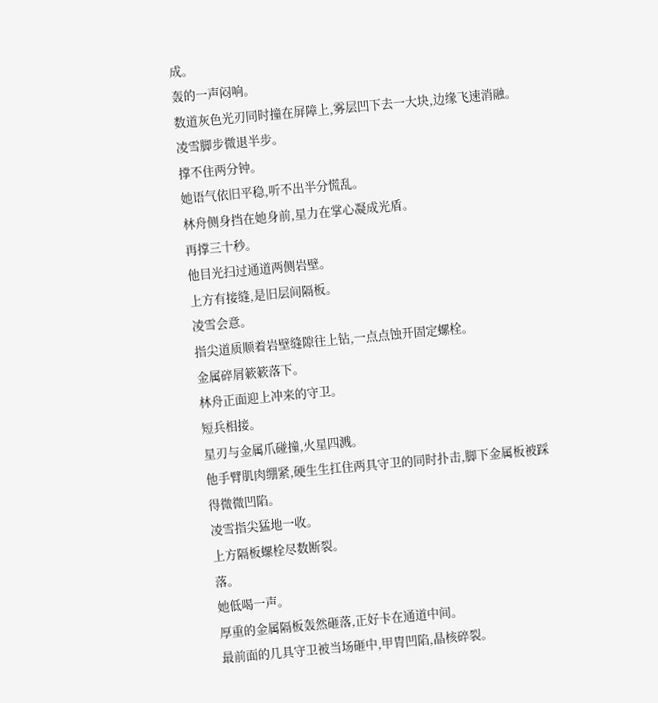成。
轰的一声闷响。
数道灰色光刃同时撞在屏障上,雾层凹下去一大块,边缘飞速消融。
凌雪脚步微退半步。
撑不住两分钟。
她语气依旧平稳,听不出半分慌乱。
林舟侧身挡在她身前,星力在掌心凝成光盾。
再撑三十秒。
他目光扫过通道两侧岩壁。
上方有接缝,是旧层间隔板。
凌雪会意。
指尖道质顺着岩壁缝隙往上钻,一点点蚀开固定螺栓。
金属碎屑簌簌落下。
林舟正面迎上冲来的守卫。
短兵相接。
星刃与金属爪碰撞,火星四溅。
他手臂肌肉绷紧,硬生生扛住两具守卫的同时扑击,脚下金属板被踩得微微凹陷。
凌雪指尖猛地一收。
上方隔板螺栓尽数断裂。
落。
她低喝一声。
厚重的金属隔板轰然砸落,正好卡在通道中间。
最前面的几具守卫被当场砸中,甲胄凹陷,晶核碎裂。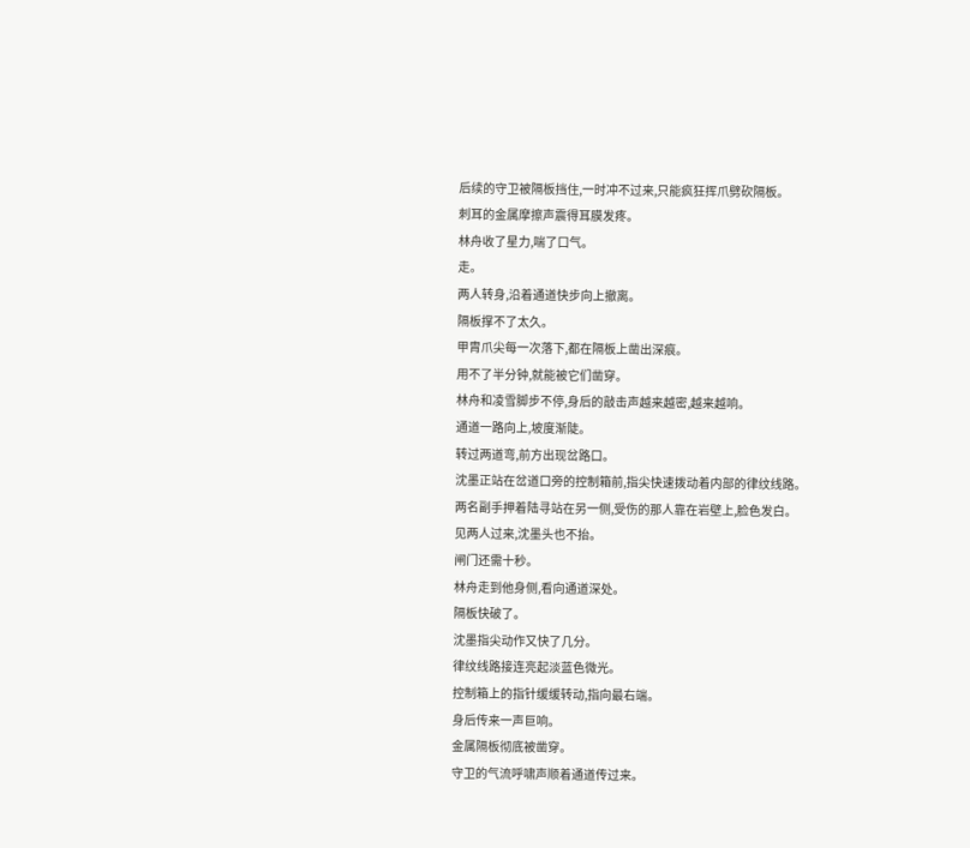后续的守卫被隔板挡住,一时冲不过来,只能疯狂挥爪劈砍隔板。
刺耳的金属摩擦声震得耳膜发疼。
林舟收了星力,喘了口气。
走。
两人转身,沿着通道快步向上撤离。
隔板撑不了太久。
甲胄爪尖每一次落下,都在隔板上凿出深痕。
用不了半分钟,就能被它们凿穿。
林舟和凌雪脚步不停,身后的敲击声越来越密,越来越响。
通道一路向上,坡度渐陡。
转过两道弯,前方出现岔路口。
沈墨正站在岔道口旁的控制箱前,指尖快速拨动着内部的律纹线路。
两名副手押着陆寻站在另一侧,受伤的那人靠在岩壁上,脸色发白。
见两人过来,沈墨头也不抬。
闸门还需十秒。
林舟走到他身侧,看向通道深处。
隔板快破了。
沈墨指尖动作又快了几分。
律纹线路接连亮起淡蓝色微光。
控制箱上的指针缓缓转动,指向最右端。
身后传来一声巨响。
金属隔板彻底被凿穿。
守卫的气流呼啸声顺着通道传过来。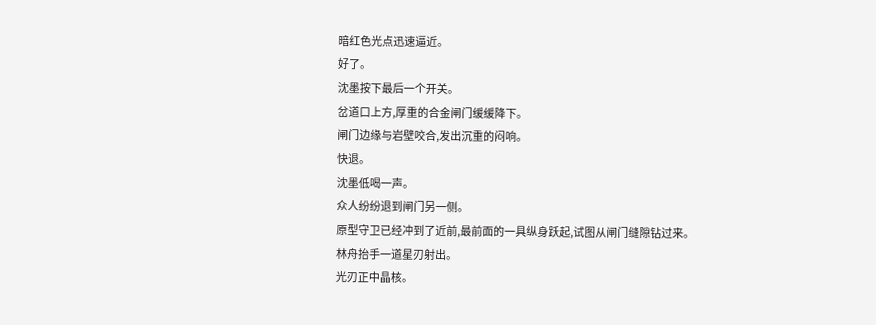暗红色光点迅速逼近。
好了。
沈墨按下最后一个开关。
岔道口上方,厚重的合金闸门缓缓降下。
闸门边缘与岩壁咬合,发出沉重的闷响。
快退。
沈墨低喝一声。
众人纷纷退到闸门另一侧。
原型守卫已经冲到了近前,最前面的一具纵身跃起,试图从闸门缝隙钻过来。
林舟抬手一道星刃射出。
光刃正中晶核。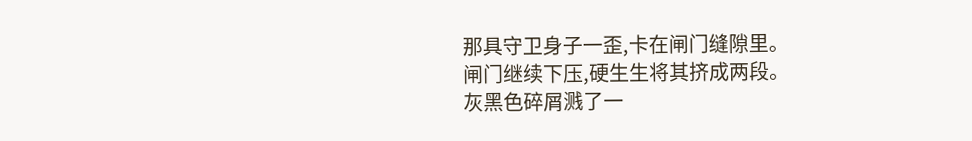那具守卫身子一歪,卡在闸门缝隙里。
闸门继续下压,硬生生将其挤成两段。
灰黑色碎屑溅了一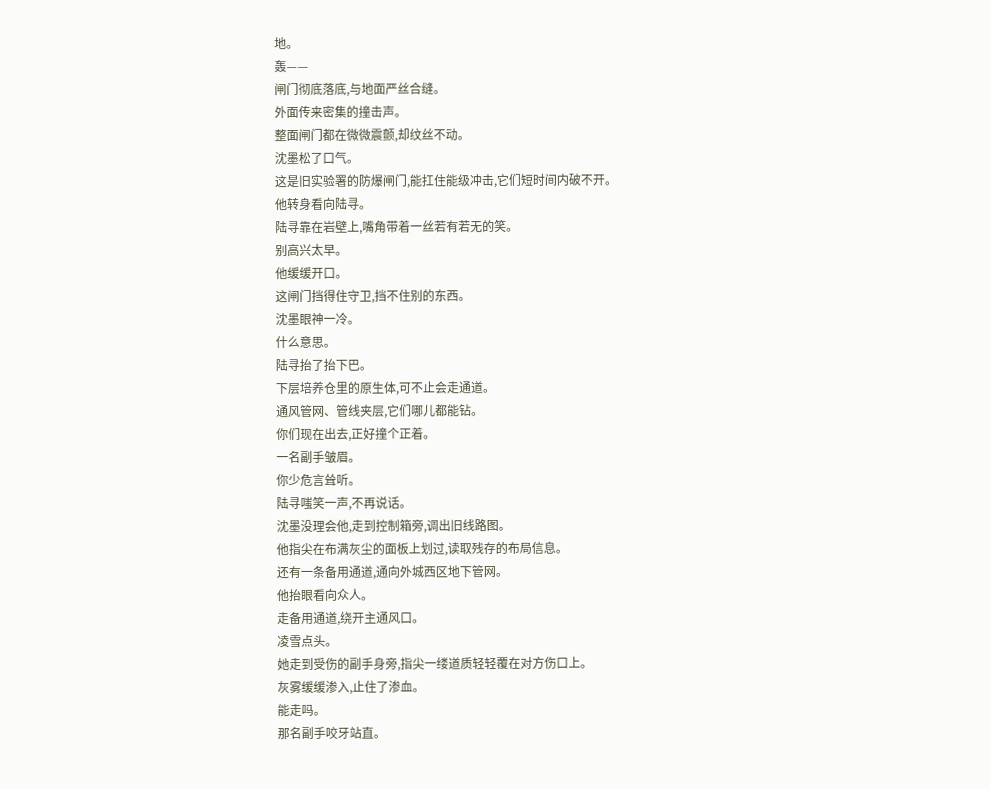地。
轰——
闸门彻底落底,与地面严丝合缝。
外面传来密集的撞击声。
整面闸门都在微微震颤,却纹丝不动。
沈墨松了口气。
这是旧实验署的防爆闸门,能扛住能级冲击,它们短时间内破不开。
他转身看向陆寻。
陆寻靠在岩壁上,嘴角带着一丝若有若无的笑。
别高兴太早。
他缓缓开口。
这闸门挡得住守卫,挡不住别的东西。
沈墨眼神一冷。
什么意思。
陆寻抬了抬下巴。
下层培养仓里的原生体,可不止会走通道。
通风管网、管线夹层,它们哪儿都能钻。
你们现在出去,正好撞个正着。
一名副手皱眉。
你少危言耸听。
陆寻嗤笑一声,不再说话。
沈墨没理会他,走到控制箱旁,调出旧线路图。
他指尖在布满灰尘的面板上划过,读取残存的布局信息。
还有一条备用通道,通向外城西区地下管网。
他抬眼看向众人。
走备用通道,绕开主通风口。
凌雪点头。
她走到受伤的副手身旁,指尖一缕道质轻轻覆在对方伤口上。
灰雾缓缓渗入,止住了渗血。
能走吗。
那名副手咬牙站直。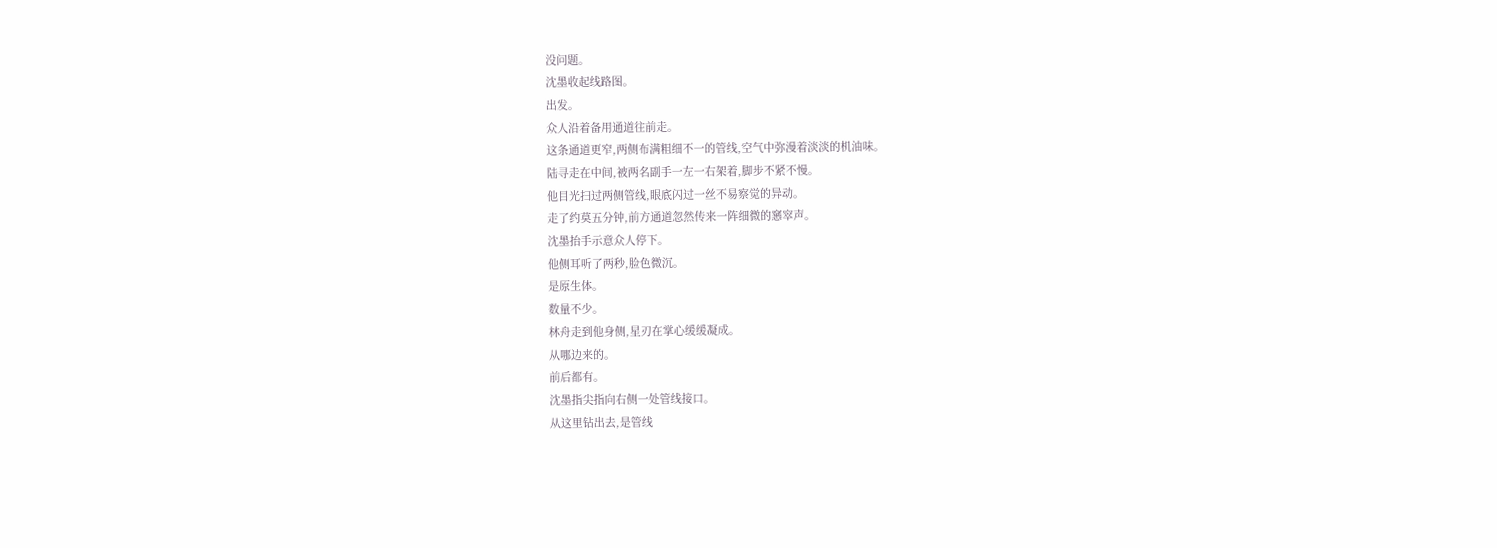没问题。
沈墨收起线路图。
出发。
众人沿着备用通道往前走。
这条通道更窄,两侧布满粗细不一的管线,空气中弥漫着淡淡的机油味。
陆寻走在中间,被两名副手一左一右架着,脚步不紧不慢。
他目光扫过两侧管线,眼底闪过一丝不易察觉的异动。
走了约莫五分钟,前方通道忽然传来一阵细微的窸窣声。
沈墨抬手示意众人停下。
他侧耳听了两秒,脸色微沉。
是原生体。
数量不少。
林舟走到他身侧,星刃在掌心缓缓凝成。
从哪边来的。
前后都有。
沈墨指尖指向右侧一处管线接口。
从这里钻出去,是管线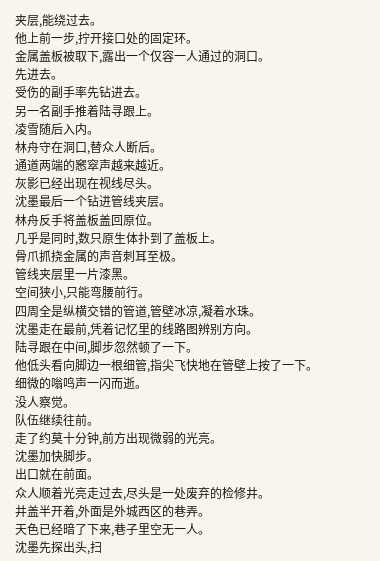夹层,能绕过去。
他上前一步,拧开接口处的固定环。
金属盖板被取下,露出一个仅容一人通过的洞口。
先进去。
受伤的副手率先钻进去。
另一名副手推着陆寻跟上。
凌雪随后入内。
林舟守在洞口,替众人断后。
通道两端的窸窣声越来越近。
灰影已经出现在视线尽头。
沈墨最后一个钻进管线夹层。
林舟反手将盖板盖回原位。
几乎是同时,数只原生体扑到了盖板上。
骨爪抓挠金属的声音刺耳至极。
管线夹层里一片漆黑。
空间狭小,只能弯腰前行。
四周全是纵横交错的管道,管壁冰凉,凝着水珠。
沈墨走在最前,凭着记忆里的线路图辨别方向。
陆寻跟在中间,脚步忽然顿了一下。
他低头看向脚边一根细管,指尖飞快地在管壁上按了一下。
细微的嗡鸣声一闪而逝。
没人察觉。
队伍继续往前。
走了约莫十分钟,前方出现微弱的光亮。
沈墨加快脚步。
出口就在前面。
众人顺着光亮走过去,尽头是一处废弃的检修井。
井盖半开着,外面是外城西区的巷弄。
天色已经暗了下来,巷子里空无一人。
沈墨先探出头,扫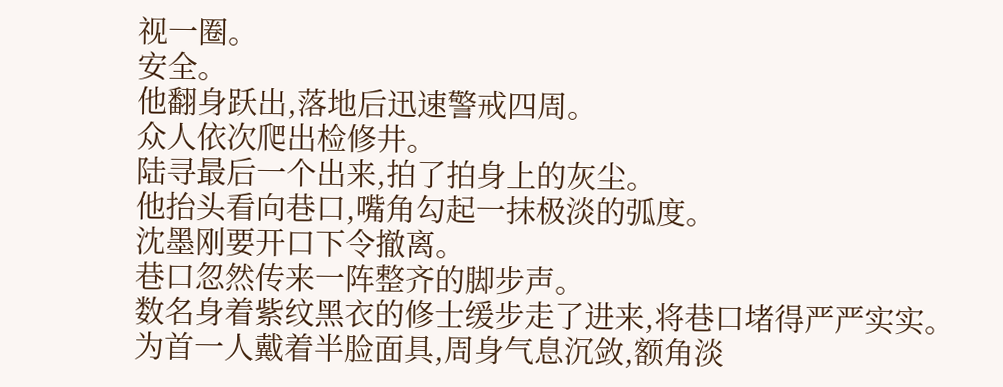视一圈。
安全。
他翻身跃出,落地后迅速警戒四周。
众人依次爬出检修井。
陆寻最后一个出来,拍了拍身上的灰尘。
他抬头看向巷口,嘴角勾起一抹极淡的弧度。
沈墨刚要开口下令撤离。
巷口忽然传来一阵整齐的脚步声。
数名身着紫纹黑衣的修士缓步走了进来,将巷口堵得严严实实。
为首一人戴着半脸面具,周身气息沉敛,额角淡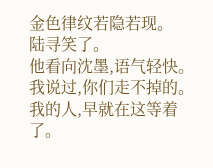金色律纹若隐若现。
陆寻笑了。
他看向沈墨,语气轻快。
我说过,你们走不掉的。
我的人,早就在这等着了。